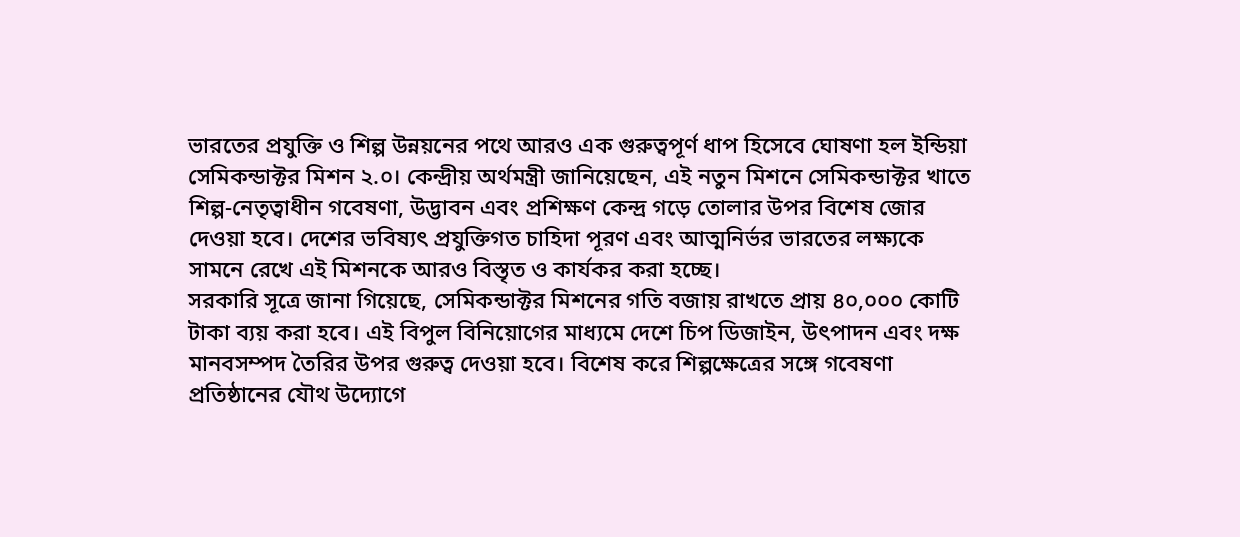ভারতের প্রযুক্তি ও শিল্প উন্নয়নের পথে আরও এক গুরুত্বপূর্ণ ধাপ হিসেবে ঘোষণা হল ইন্ডিয়া সেমিকন্ডাক্টর মিশন ২.০। কেন্দ্রীয় অর্থমন্ত্রী জানিয়েছেন, এই নতুন মিশনে সেমিকন্ডাক্টর খাতে শিল্প-নেতৃত্বাধীন গবেষণা, উদ্ভাবন এবং প্রশিক্ষণ কেন্দ্র গড়ে তোলার উপর বিশেষ জোর দেওয়া হবে। দেশের ভবিষ্যৎ প্রযুক্তিগত চাহিদা পূরণ এবং আত্মনির্ভর ভারতের লক্ষ্যকে সামনে রেখে এই মিশনকে আরও বিস্তৃত ও কার্যকর করা হচ্ছে।
সরকারি সূত্রে জানা গিয়েছে, সেমিকন্ডাক্টর মিশনের গতি বজায় রাখতে প্রায় ৪০,০০০ কোটি টাকা ব্যয় করা হবে। এই বিপুল বিনিয়োগের মাধ্যমে দেশে চিপ ডিজাইন, উৎপাদন এবং দক্ষ মানবসম্পদ তৈরির উপর গুরুত্ব দেওয়া হবে। বিশেষ করে শিল্পক্ষেত্রের সঙ্গে গবেষণা প্রতিষ্ঠানের যৌথ উদ্যোগে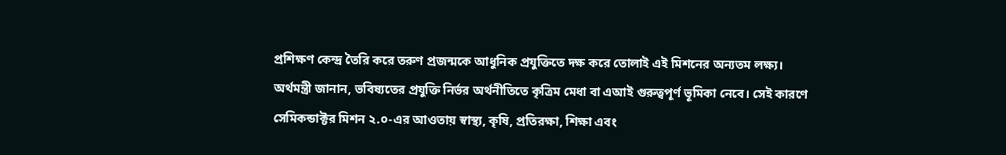প্রশিক্ষণ কেন্দ্র তৈরি করে তরুণ প্রজন্মকে আধুনিক প্রযুক্তিতে দক্ষ করে তোলাই এই মিশনের অন্যতম লক্ষ্য।
অর্থমন্ত্রী জানান, ভবিষ্যতের প্রযুক্তি নির্ভর অর্থনীতিতে কৃত্রিম মেধা বা এআই গুরুত্বপূর্ণ ভূমিকা নেবে। সেই কারণে সেমিকন্ডাক্টর মিশন ২.০-এর আওতায় স্বাস্থ্য, কৃষি, প্রতিরক্ষা, শিক্ষা এবং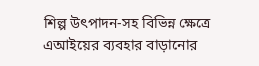শিল্প উৎপাদন-সহ বিভিন্ন ক্ষেত্রে এআইয়ের ব্যবহার বাড়ানোর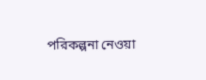পরিকল্পনা নেওয়া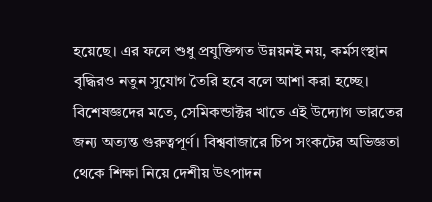হয়েছে। এর ফলে শুধু প্রযুক্তিগত উন্নয়নই নয়, কর্মসংস্থান বৃদ্ধিরও নতুন সুযোগ তৈরি হবে বলে আশা করা হচ্ছে।
বিশেষজ্ঞদের মতে, সেমিকন্ডাক্টর খাতে এই উদ্যোগ ভারতের জন্য অত্যন্ত গুরুত্বপূর্ণ। বিশ্ববাজারে চিপ সংকটের অভিজ্ঞতা থেকে শিক্ষা নিয়ে দেশীয় উৎপাদন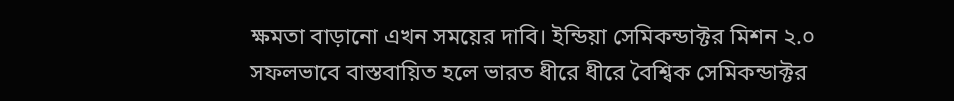ক্ষমতা বাড়ানো এখন সময়ের দাবি। ইন্ডিয়া সেমিকন্ডাক্টর মিশন ২.০ সফলভাবে বাস্তবায়িত হলে ভারত ধীরে ধীরে বৈশ্বিক সেমিকন্ডাক্টর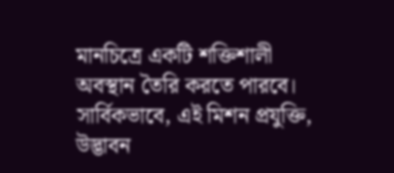মানচিত্রে একটি শক্তিশালী অবস্থান তৈরি করতে পারবে।
সার্বিকভাবে, এই মিশন প্রযুক্তি, উদ্ভাবন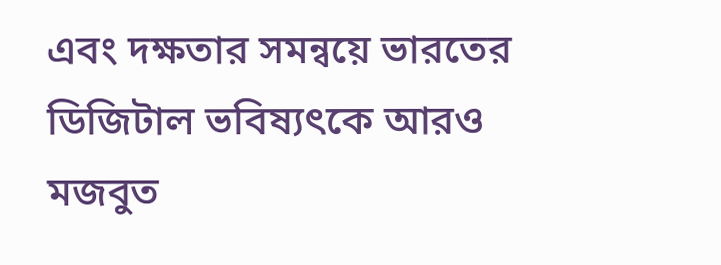এবং দক্ষতার সমন্বয়ে ভারতের ডিজিটাল ভবিষ্যৎকে আরও মজবুত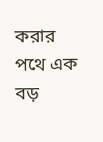করার পথে এক বড়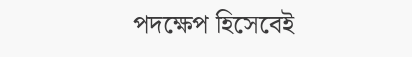পদক্ষেপ হিসেবেই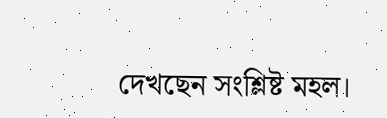দেখছেন সংশ্লিষ্ট মহল।